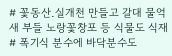# 꽃동산․실개천 만들고 갈대 물억새 부들 노랑꽃창포 등 식물도 식재
# 폭기식 분수에 바닥분수도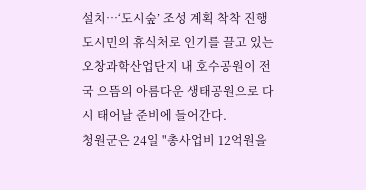설치…‘도시숲’ 조성 계획 착착 진행
도시민의 휴식처로 인기를 끌고 있는 오창과학산업단지 내 호수공원이 전국 으뜸의 아름다운 생태공원으로 다시 태어날 준비에 들어간다.
청원군은 24일 "총사업비 12억원을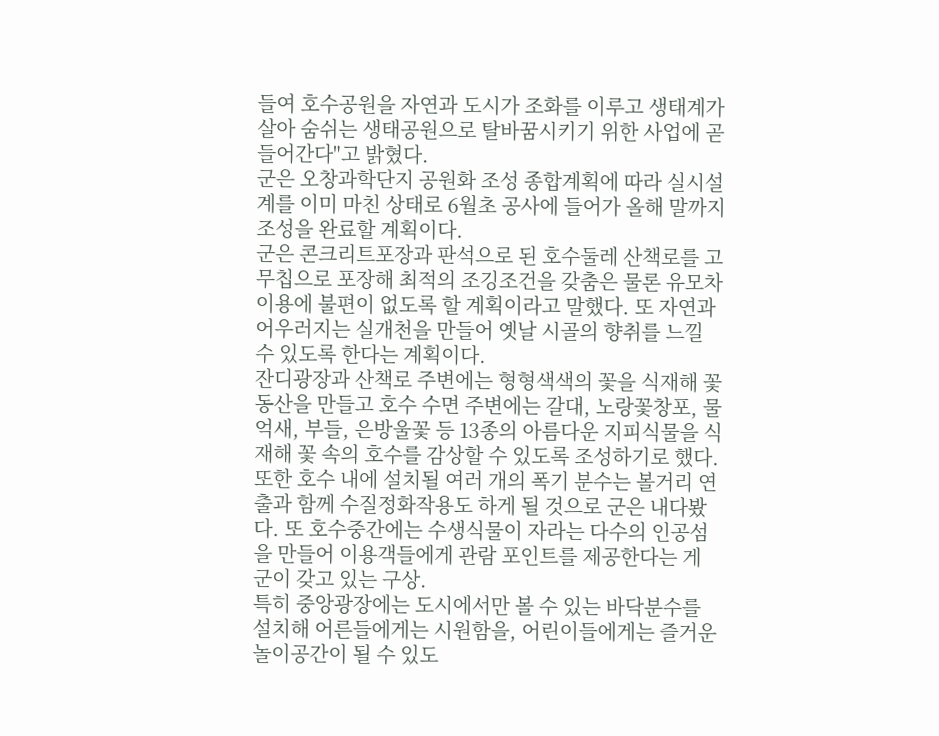들여 호수공원을 자연과 도시가 조화를 이루고 생태계가 살아 숨쉬는 생태공원으로 탈바꿈시키기 위한 사업에 곧 들어간다"고 밝혔다.
군은 오창과학단지 공원화 조성 종합계획에 따라 실시설계를 이미 마친 상태로 6월초 공사에 들어가 올해 말까지 조성을 완료할 계획이다.
군은 콘크리트포장과 판석으로 된 호수둘레 산책로를 고무칩으로 포장해 최적의 조깅조건을 갖춤은 물론 유모차 이용에 불편이 없도록 할 계획이라고 말했다. 또 자연과 어우러지는 실개천을 만들어 옛날 시골의 향취를 느낄 수 있도록 한다는 계획이다.
잔디광장과 산책로 주변에는 형형색색의 꽃을 식재해 꽃동산을 만들고 호수 수면 주변에는 갈대, 노랑꽃창포, 물억새, 부들, 은방울꽃 등 13종의 아름다운 지피식물을 식재해 꽃 속의 호수를 감상할 수 있도록 조성하기로 했다.
또한 호수 내에 설치될 여러 개의 폭기 분수는 볼거리 연출과 함께 수질정화작용도 하게 될 것으로 군은 내다봤다. 또 호수중간에는 수생식물이 자라는 다수의 인공섬을 만들어 이용객들에게 관람 포인트를 제공한다는 게 군이 갖고 있는 구상.
특히 중앙광장에는 도시에서만 볼 수 있는 바닥분수를 설치해 어른들에게는 시원함을, 어린이들에게는 즐거운 놀이공간이 될 수 있도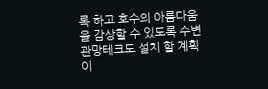록 하고 호수의 아름다움을 감상할 수 있도록 수변 관망테크도 설치 할 계획이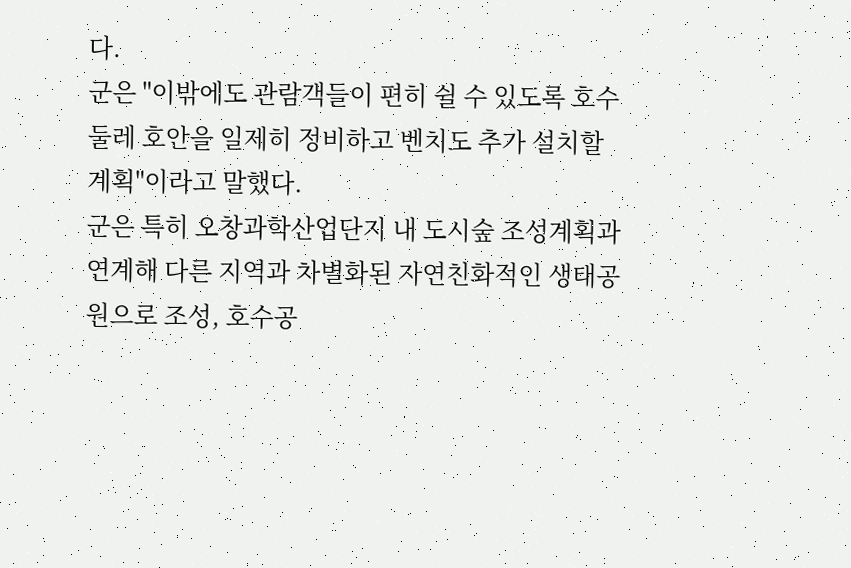다.
군은 "이밖에도 관람객들이 편히 쉴 수 있도록 호수둘레 호안을 일제히 정비하고 벤치도 추가 설치할 계획"이라고 말했다.
군은 특히 오창과학산업단지 내 도시숲 조성계획과 연계해 다른 지역과 차별화된 자연친화적인 생태공원으로 조성, 호수공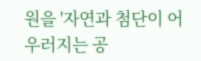원을 '자연과 첨단이 어우러지는 공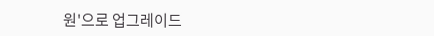원'으로 업그레이드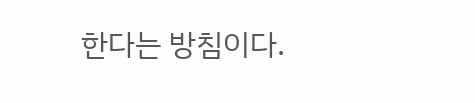한다는 방침이다.